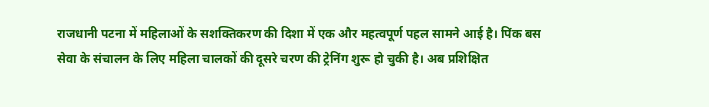राजधानी पटना में महिलाओं के सशक्तिकरण की दिशा में एक और महत्वपूर्ण पहल सामने आई है। पिंक बस सेवा के संचालन के लिए महिला चालकों की दूसरे चरण की ट्रेनिंग शुरू हो चुकी है। अब प्रशिक्षित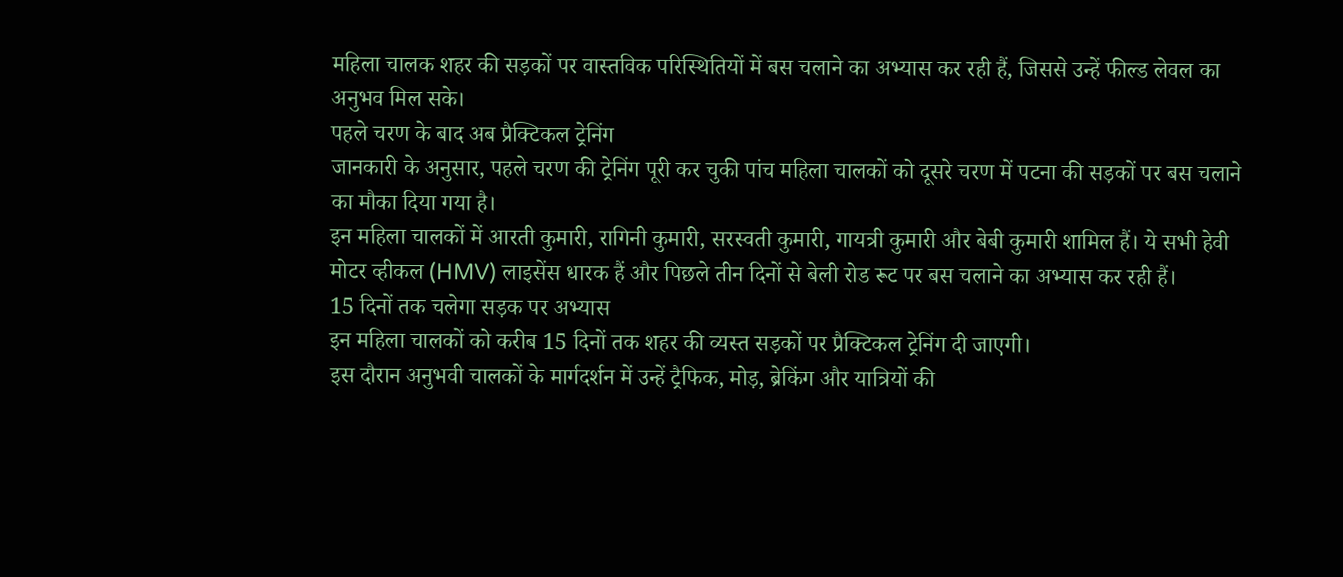महिला चालक शहर की सड़कों पर वास्तविक परिस्थितियों में बस चलाने का अभ्यास कर रही हैं, जिससे उन्हें फील्ड लेवल का अनुभव मिल सके।
पहले चरण के बाद अब प्रैक्टिकल ट्रेनिंग
जानकारी के अनुसार, पहले चरण की ट्रेनिंग पूरी कर चुकी पांच महिला चालकों को दूसरे चरण में पटना की सड़कों पर बस चलाने का मौका दिया गया है।
इन महिला चालकों में आरती कुमारी, रागिनी कुमारी, सरस्वती कुमारी, गायत्री कुमारी और बेबी कुमारी शामिल हैं। ये सभी हेवी मोटर व्हीकल (HMV) लाइसेंस धारक हैं और पिछले तीन दिनों से बेली रोड रूट पर बस चलाने का अभ्यास कर रही हैं।
15 दिनों तक चलेगा सड़क पर अभ्यास
इन महिला चालकों को करीब 15 दिनों तक शहर की व्यस्त सड़कों पर प्रैक्टिकल ट्रेनिंग दी जाएगी।
इस दौरान अनुभवी चालकों के मार्गदर्शन में उन्हें ट्रैफिक, मोड़, ब्रेकिंग और यात्रियों की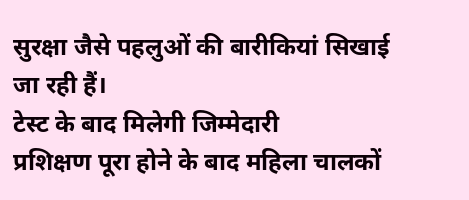सुरक्षा जैसे पहलुओं की बारीकियां सिखाई जा रही हैं।
टेस्ट के बाद मिलेगी जिम्मेदारी
प्रशिक्षण पूरा होने के बाद महिला चालकों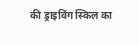की ड्राइविंग स्किल का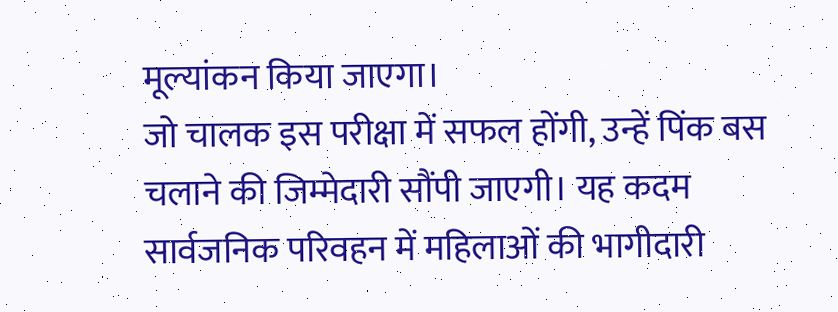मूल्यांकन किया जाएगा।
जो चालक इस परीक्षा में सफल होंगी, उन्हें पिंक बस चलाने की जिम्मेदारी सौंपी जाएगी। यह कदम सार्वजनिक परिवहन में महिलाओं की भागीदारी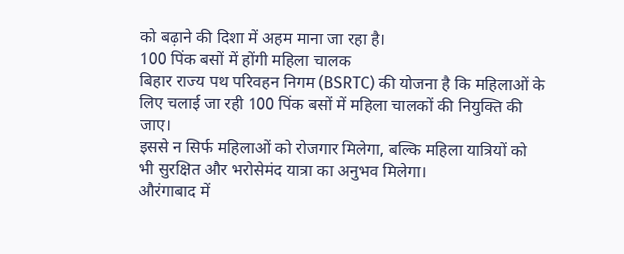को बढ़ाने की दिशा में अहम माना जा रहा है।
100 पिंक बसों में होंगी महिला चालक
बिहार राज्य पथ परिवहन निगम (BSRTC) की योजना है कि महिलाओं के लिए चलाई जा रही 100 पिंक बसों में महिला चालकों की नियुक्ति की जाए।
इससे न सिर्फ महिलाओं को रोजगार मिलेगा, बल्कि महिला यात्रियों को भी सुरक्षित और भरोसेमंद यात्रा का अनुभव मिलेगा।
औरंगाबाद में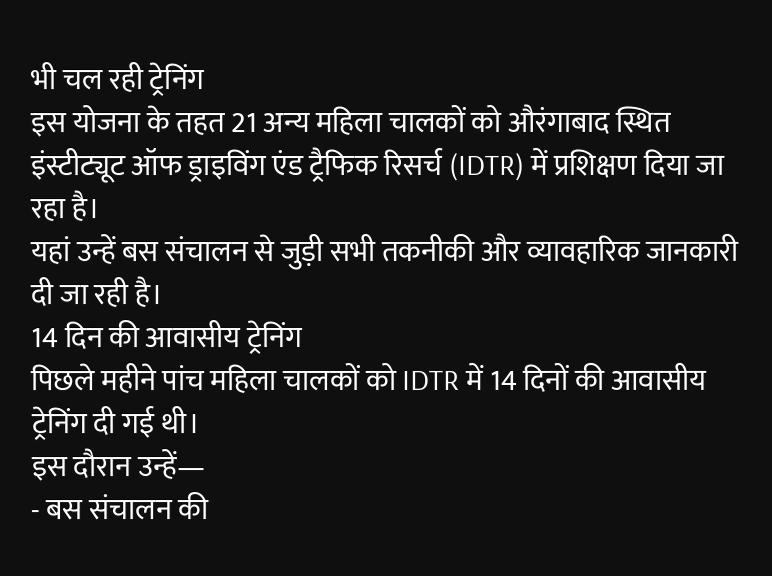भी चल रही ट्रेनिंग
इस योजना के तहत 21 अन्य महिला चालकों को औरंगाबाद स्थित इंस्टीट्यूट ऑफ ड्राइविंग एंड ट्रैफिक रिसर्च (IDTR) में प्रशिक्षण दिया जा रहा है।
यहां उन्हें बस संचालन से जुड़ी सभी तकनीकी और व्यावहारिक जानकारी दी जा रही है।
14 दिन की आवासीय ट्रेनिंग
पिछले महीने पांच महिला चालकों को IDTR में 14 दिनों की आवासीय ट्रेनिंग दी गई थी।
इस दौरान उन्हें—
- बस संचालन की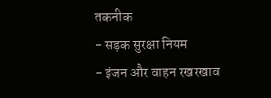तकनीक
- सड़क सुरक्षा नियम
- इंजन और वाहन रखरखाव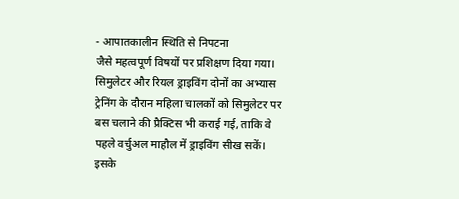- आपातकालीन स्थिति से निपटना
जैसे महत्वपूर्ण विषयों पर प्रशिक्षण दिया गया।
सिमुलेटर और रियल ड्राइविंग दोनों का अभ्यास
ट्रेनिंग के दौरान महिला चालकों को सिमुलेटर पर बस चलाने की प्रैक्टिस भी कराई गई, ताकि वे पहले वर्चुअल माहौल में ड्राइविंग सीख सकें।
इसके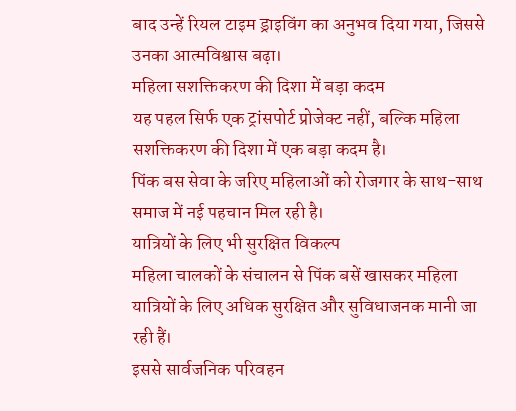बाद उन्हें रियल टाइम ड्राइविंग का अनुभव दिया गया, जिससे उनका आत्मविश्वास बढ़ा।
महिला सशक्तिकरण की दिशा में बड़ा कदम
यह पहल सिर्फ एक ट्रांसपोर्ट प्रोजेक्ट नहीं, बल्कि महिला सशक्तिकरण की दिशा में एक बड़ा कदम है।
पिंक बस सेवा के जरिए महिलाओं को रोजगार के साथ-साथ समाज में नई पहचान मिल रही है।
यात्रियों के लिए भी सुरक्षित विकल्प
महिला चालकों के संचालन से पिंक बसें खासकर महिला यात्रियों के लिए अधिक सुरक्षित और सुविधाजनक मानी जा रही हैं।
इससे सार्वजनिक परिवहन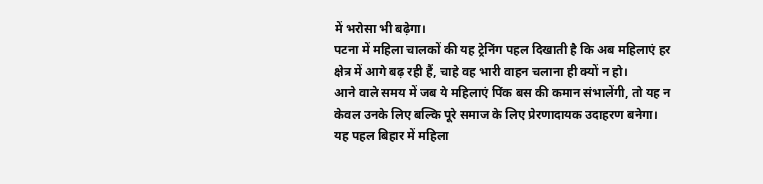में भरोसा भी बढ़ेगा।
पटना में महिला चालकों की यह ट्रेनिंग पहल दिखाती है कि अब महिलाएं हर क्षेत्र में आगे बढ़ रही हैं, चाहे वह भारी वाहन चलाना ही क्यों न हो।
आने वाले समय में जब ये महिलाएं पिंक बस की कमान संभालेंगी, तो यह न केवल उनके लिए बल्कि पूरे समाज के लिए प्रेरणादायक उदाहरण बनेगा।
यह पहल बिहार में महिला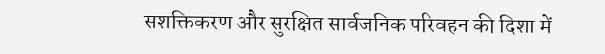सशक्तिकरण और सुरक्षित सार्वजनिक परिवहन की दिशा में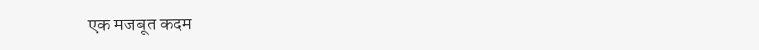एक मजबूत कदम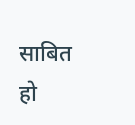साबित हो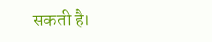सकती है।